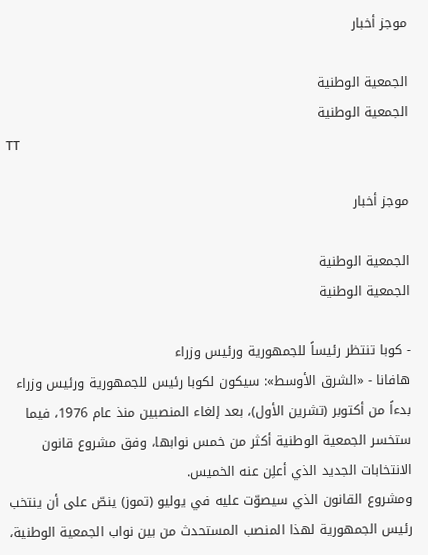موجز أخبار

الجمعية الوطنية
الجمعية الوطنية
TT

موجز أخبار

الجمعية الوطنية
الجمعية الوطنية

- كوبا تنتظر رئيساً للجمهورية ورئيس وزراء
هافانا - «الشرق الأوسط»: سيكون لكوبا رئيس للجمهورية ورئيس وزراء بدءاً من أكتوبر (تشرين الأول)، بعد إلغاء المنصبين منذ عام 1976، فيما ستخسر الجمعية الوطنية أكثر من خمس نوابها، وفق مشروع قانون الانتخابات الجديد الذي أعلِن عنه الخميس.
ومشروع القانون الذي سيصوّت عليه في يوليو (تموز) ينصّ على أن ينتخب رئيس الجمهورية لهذا المنصب المستحدث من بين نواب الجمعية الوطنية،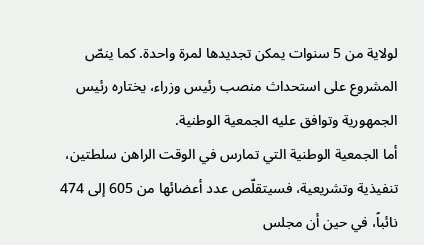لولاية من 5 سنوات يمكن تجديدها لمرة واحدة. كما ينصّ المشروع على استحداث منصب رئيس وزراء، يختاره رئيس الجمهورية وتوافق عليه الجمعية الوطنية.
أما الجمعية الوطنية التي تمارس في الوقت الراهن سلطتين، تنفيذية وتشريعية، فسيتقلّص عدد أعضائها من 605 إلى 474 نائباً، في حين أن مجلس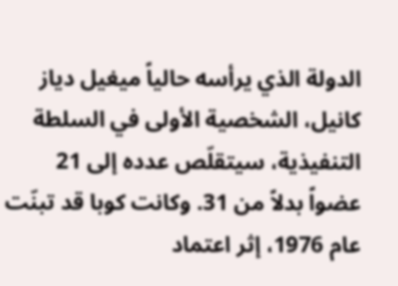الدولة الذي يرأسه حالياً ميغيل دياز كانيل، الشخصية الأولى في السلطة التنفيذية، سيتقلّص عدده إلى 21 عضواً بدلاً من 31. وكانت كوبا قد تبنّت عام 1976، إثر اعتماد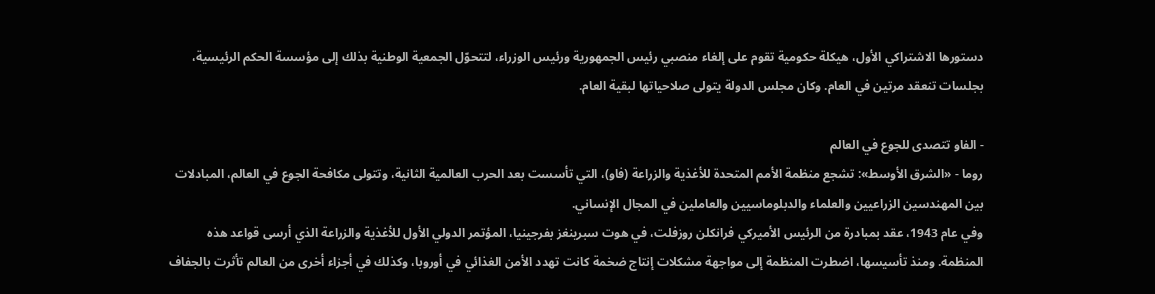دستورها الاشتراكي الأول، هيكلة حكومية تقوم على إلغاء منصبي رئيس الجمهورية ورئيس الوزراء، لتتحوّل الجمعية الوطنية بذلك إلى مؤسسة الحكم الرئيسية، بجلسات تنعقد مرتين في العام. وكان مجلس الدولة يتولى صلاحياتها لبقية العام.

- الفاو تتصدى للجوع في العالم
روما - «الشرق الأوسط»: تشجع منظمة الأمم المتحدة للأغذية والزراعة (فاو)، التي تأسست بعد الحرب العالمية الثانية، وتتولى مكافحة الجوع في العالم، المبادلات بين المهندسين الزراعيين والعلماء والدبلوماسيين والعاملين في المجال الإنساني.
وفي عام 1943، عقد بمبادرة من الرئيس الأميركي فرانكلن روزفلت، في هوت سبرينغز بفرجينيا، المؤتمر الدولي الأول للأغذية والزراعة الذي أرسى قواعد هذه المنظمة. ومنذ تأسيسها، اضطرت المنظمة إلى مواجهة مشكلات إنتاج ضخمة كانت تهدد الأمن الغذائي في أوروبا، وكذلك في أجزاء أخرى من العالم تأثرت بالجفاف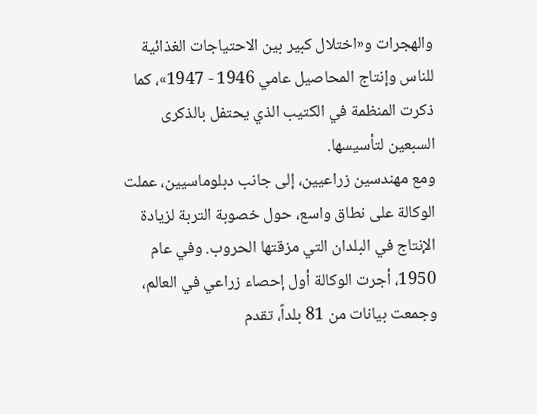والهجرات و«اختلال كبير بين الاحتياجات الغذائية للناس وإنتاج المحاصيل عامي 1946 - 1947»، كما ذكرت المنظمة في الكتيب الذي يحتفل بالذكرى السبعين لتأسيسها.
ومع مهندسين زراعيين، إلى جانب دبلوماسيين، عملت الوكالة على نطاق واسع، حول خصوبة التربة لزيادة الإنتاج في البلدان التي مزقتها الحروب. وفي عام 1950، أجرت الوكالة أول إحصاء زراعي في العالم، وجمعت بيانات من 81 بلداً، تقدم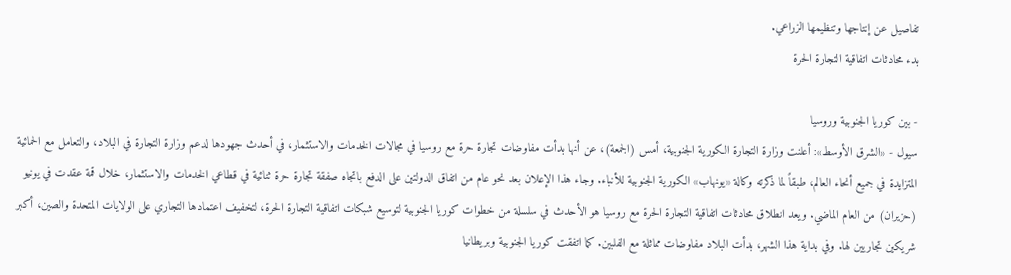تفاصيل عن إنتاجها وتنظيمها الزراعي.
بدء محادثات اتفاقية التجارة الحرة

- بين كوريا الجنوبية وروسيا
سيول - «الشرق الأوسط»: أعلنت وزارة التجارة الكورية الجنوبية، أمس (الجمعة)، عن أنها بدأت مفاوضات تجارة حرة مع روسيا في مجالات الخدمات والاستثمار، في أحدث جهودها لدعم وزارة التجارة في البلاد، والتعامل مع الحمائية المتزايدة في جميع أنحاء العالم، طبقاً لما ذكرته وكالة «يونهاب» الكورية الجنوبية للأنباء. وجاء هذا الإعلان بعد نحو عام من اتفاق الدولتين على الدفع باتجاه صفقة تجارة حرة ثنائية في قطاعي الخدمات والاستثمار، خلال قمة عقدت في يونيو (حزيران) من العام الماضي. ويعد انطلاق محادثات اتفاقية التجارة الحرة مع روسيا هو الأحدث في سلسلة من خطوات كوريا الجنوبية لتوسيع شبكات اتفاقية التجارة الحرة، لتخفيف اعتمادها التجاري على الولايات المتحدة والصين، أكبر شريكين تجاريين لها. وفي بداية هذا الشهر، بدأت البلاد مفاوضات مماثلة مع الفلبين. كما اتفقت كوريا الجنوبية وبريطانيا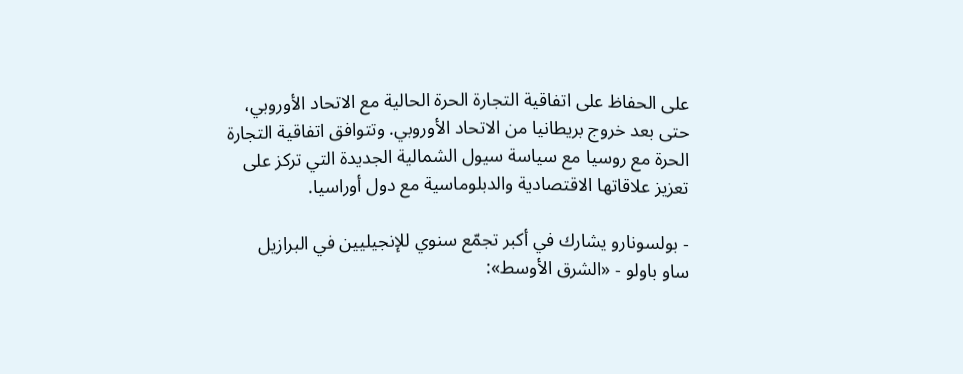على الحفاظ على اتفاقية التجارة الحرة الحالية مع الاتحاد الأوروبي، حتى بعد خروج بريطانيا من الاتحاد الأوروبي. وتتوافق اتفاقية التجارة الحرة مع روسيا مع سياسة سيول الشمالية الجديدة التي تركز على تعزيز علاقاتها الاقتصادية والدبلوماسية مع دول أوراسيا.

- بولسونارو يشارك في أكبر تجمّع سنوي للإنجيليين في البرازيل
ساو باولو - «الشرق الأوسط»: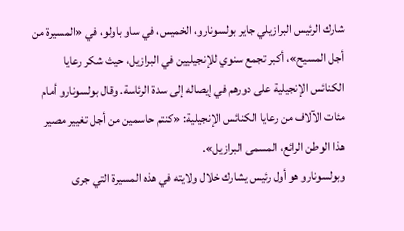شارك الرئيس البرازيلي جاير بولسونارو، الخميس، في ساو باولو، في «المسيرة من أجل المسيح»، أكبر تجمع سنوي للإنجيليين في البرازيل، حيث شكر رعايا الكنائس الإنجيلية على دورهم في إيصاله إلى سدة الرئاسة. وقال بولسونارو أمام مئات الآلاف من رعايا الكنائس الإنجيلية: «كنتم حاسمين من أجل تغيير مصير هذا الوطن الرائع، المسمى البرازيل».
وبولسونارو هو أول رئيس يشارك خلال ولايته في هذه المسيرة التي جرى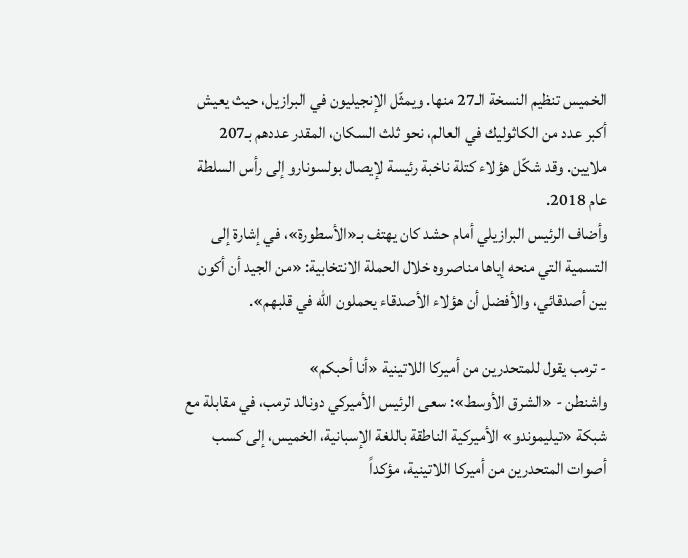الخميس تنظيم النسخة الـ27 منها. ويمثّل الإنجيليون في البرازيل، حيث يعيش أكبر عدد من الكاثوليك في العالم، نحو ثلث السكان، المقدر عددهم بـ207 ملايين. وقد شكّل هؤلاء كتلة ناخبة رئيسة لإيصال بولسونارو إلى رأس السلطة عام 2018.
وأضاف الرئيس البرازيلي أمام حشد كان يهتف بـ«الأسطورة»، في إشارة إلى التسمية التي منحه إياها مناصروه خلال الحملة الانتخابية: «من الجيد أن أكون بين أصدقائي، والأفضل أن هؤلاء الأصدقاء يحملون الله في قلبهم».

- ترمب يقول للمتحدرين من أميركا اللاتينية «أنا أحبكم»
واشنطن - «الشرق الأوسط»: سعى الرئيس الأميركي دونالد ترمب، في مقابلة مع شبكة «تيليموندو» الأميركية الناطقة باللغة الإسبانية، الخميس، إلى كسب أصوات المتحدرين من أميركا اللاتينية، مؤكداً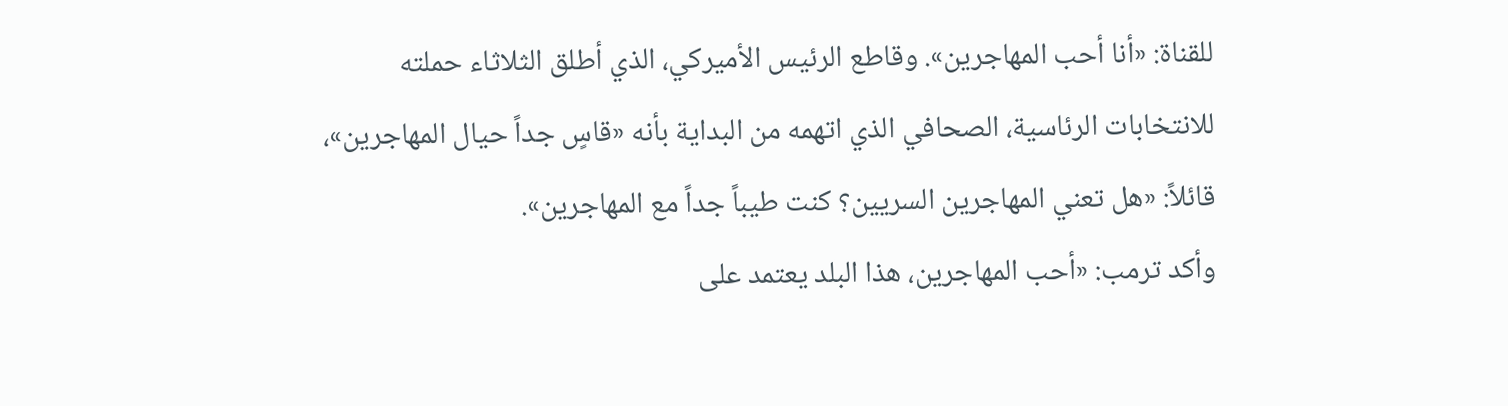للقناة: «أنا أحب المهاجرين». وقاطع الرئيس الأميركي، الذي أطلق الثلاثاء حملته للانتخابات الرئاسية، الصحافي الذي اتهمه من البداية بأنه «قاسٍ جداً حيال المهاجرين»، قائلاً: «هل تعني المهاجرين السريين؟ كنت طيباً جداً مع المهاجرين».
وأكد ترمب: «أحب المهاجرين، هذا البلد يعتمد على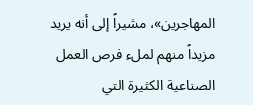المهاجرين»، مشيراً إلى أنه يريد مزيداً منهم لملء فرص العمل الصناعية الكثيرة التي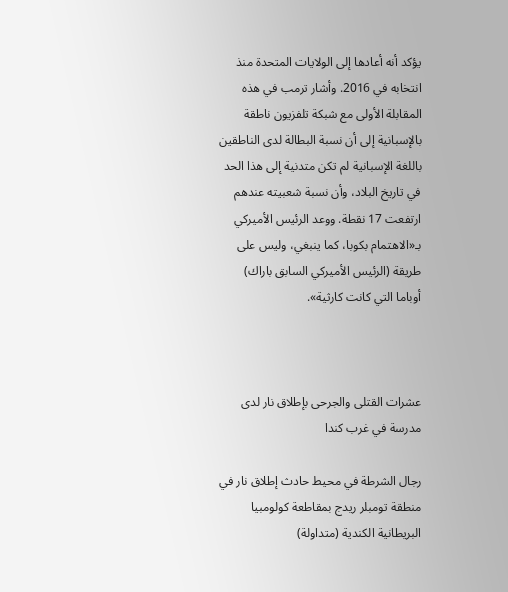يؤكد أنه أعادها إلى الولايات المتحدة منذ انتخابه في 2016. وأشار ترمب في هذه المقابلة الأولى مع شبكة تلفزيون ناطقة بالإسبانية إلى أن نسبة البطالة لدى الناطقين باللغة الإسبانية لم تكن متدنية إلى هذا الحد في تاريخ البلاد، وأن نسبة شعبيته عندهم ارتفعت 17 نقطة. ووعد الرئيس الأميركي بـ«الاهتمام بكوبا، كما ينبغي، وليس على طريقة (الرئيس الأميركي السابق باراك) أوباما التي كانت كارثية».



عشرات القتلى والجرحى بإطلاق نار لدى مدرسة في غرب كندا

رجال الشرطة في محيط حادث إطلاق نار في منطقة تومبلر ريدج بمقاطعة كولومبيا البريطانية الكندية (متداولة)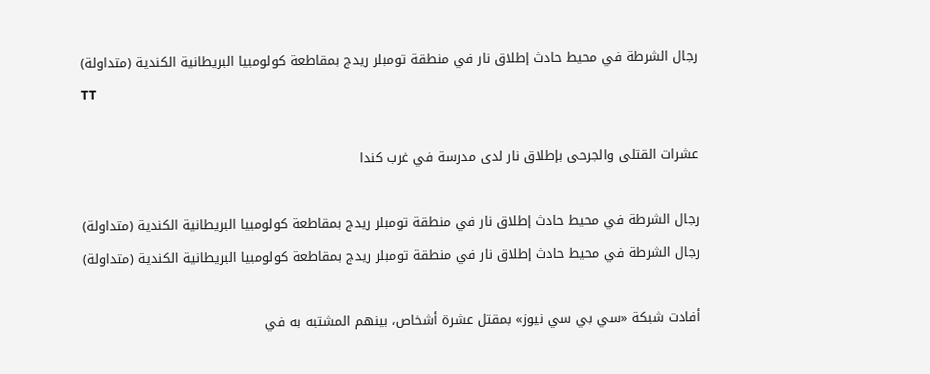رجال الشرطة في محيط حادث إطلاق نار في منطقة تومبلر ريدج بمقاطعة كولومبيا البريطانية الكندية (متداولة)
TT

عشرات القتلى والجرحى بإطلاق نار لدى مدرسة في غرب كندا

رجال الشرطة في محيط حادث إطلاق نار في منطقة تومبلر ريدج بمقاطعة كولومبيا البريطانية الكندية (متداولة)
رجال الشرطة في محيط حادث إطلاق نار في منطقة تومبلر ريدج بمقاطعة كولومبيا البريطانية الكندية (متداولة)

أفادت شبكة «سي بي سي نيوز» بمقتل عشرة أشخاص، بينهم المشتبه به في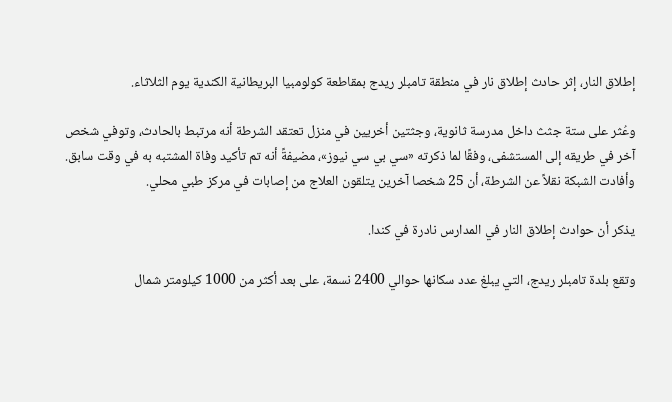إطلاق النار، إثر حادث إطلاق نار في منطقة تامبلر ريدج بمقاطعة كولومبيا البريطانية الكندية يوم الثلاثاء.

وعُثر على ستة جثث داخل مدرسة ثانوية، وجثتين أخريين في منزل تعتقد الشرطة أنه مرتبط بالحادث، وتوفي شخص آخر في طريقه إلى المستشفى، وفقًا لما ذكرته «سي بي سي نيوز»، مضيفةً أنه تم تأكيد وفاة المشتبه به في وقت سابق. وأفادت الشبكة نقلاً عن الشرطة، أن 25 شخصا آخرين يتلقون العلاج من إصابات في مركز طبي محلي.

يذكر أن حوادث إطلاق النار في المدارس نادرة في كندا.

وتقع بلدة تامبلر ريدج، التي يبلغ عدد سكانها حوالي 2400 نسمة، على بعد أكثر من 1000 كيلومتر شمال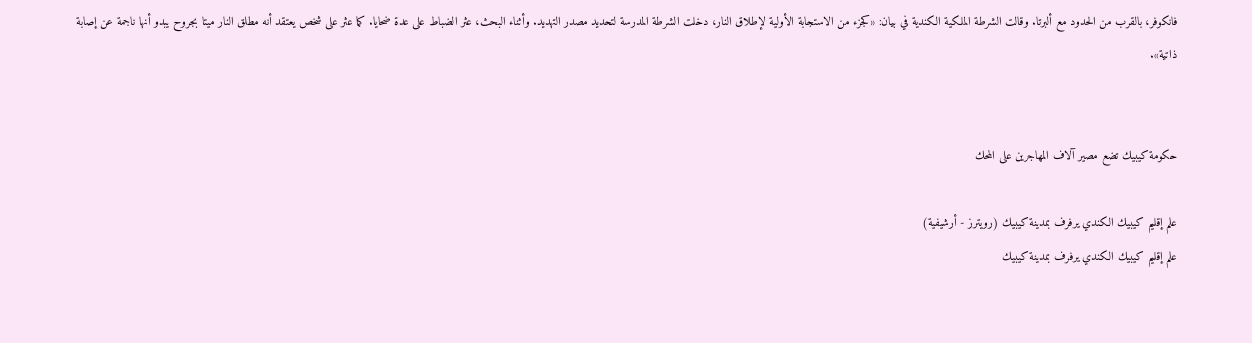فانكوفر، بالقرب من الحدود مع ألبرتا. وقالت الشرطة الملكية الكندية في بيان: «كجزء من الاستجابة الأولية لإطلاق النار، دخلت الشرطة المدرسة لتحديد مصدر التهديد. وأثناء البحث، عثر الضباط على عدة ضحايا. كما عثر على شخص يعتقد أنه مطلق النار ميتا بجروح يبدو أنها ناجمة عن إصابة ذاتية».


حكومة كيبيك تضع مصير آلاف المهاجرين على المحك

علم إقليم كيبيك الكندي يرفرف بمدينة كيبيك (رويترز - أرشيفية)
علم إقليم كيبيك الكندي يرفرف بمدينة كيبيك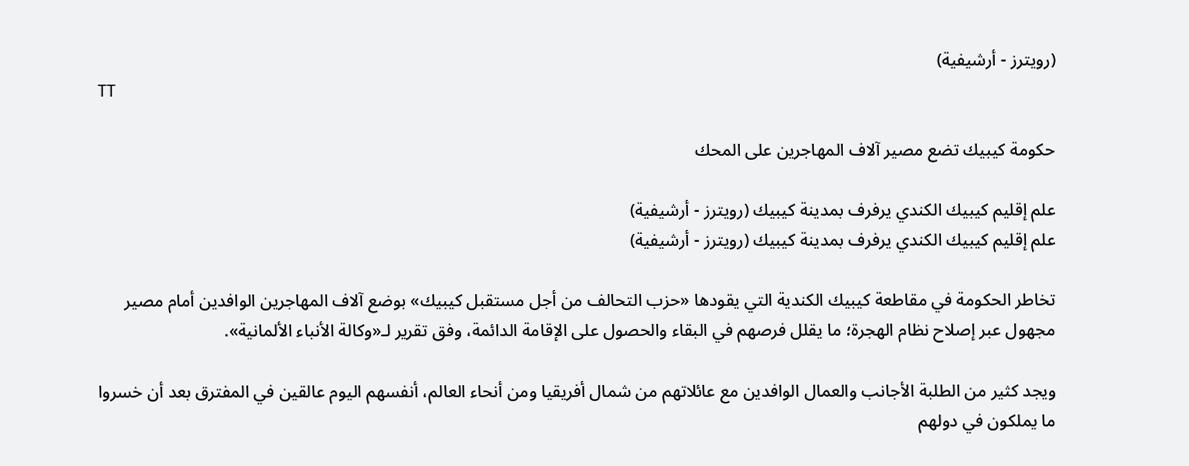(رويترز - أرشيفية)
TT

حكومة كيبيك تضع مصير آلاف المهاجرين على المحك

علم إقليم كيبيك الكندي يرفرف بمدينة كيبيك (رويترز - أرشيفية)
علم إقليم كيبيك الكندي يرفرف بمدينة كيبيك (رويترز - أرشيفية)

تخاطر الحكومة في مقاطعة كيبيك الكندية التي يقودها «حزب التحالف من أجل مستقبل كيبيك» بوضع آلاف المهاجرين الوافدين أمام مصير مجهول عبر إصلاح نظام الهجرة؛ ما يقلل فرصهم في البقاء والحصول على الإقامة الدائمة، وفق تقرير لـ«وكالة الأنباء الألمانية».

ويجد كثير من الطلبة الأجانب والعمال الوافدين مع عائلاتهم من شمال أفريقيا ومن أنحاء العالم، أنفسهم اليوم عالقين في المفترق بعد أن خسروا ما يملكون في دولهم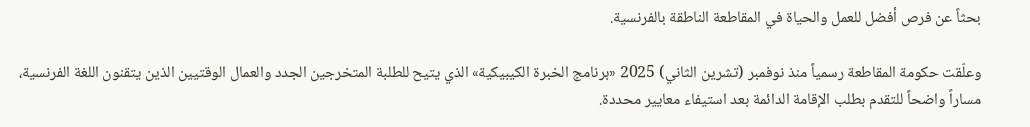بحثاً عن فرص أفضل للعمل والحياة في المقاطعة الناطقة بالفرنسية.

وعلّقت حكومة المقاطعة رسمياً منذ نوفمبر (تشرين الثاني) 2025 «برنامج الخبرة الكيبيكية» الذي يتيح للطلبة المتخرجين الجدد والعمال الوقتيين الذين يتقنون اللغة الفرنسية، مساراً واضحاً للتقدم بطلب الإقامة الدائمة بعد استيفاء معايير محددة.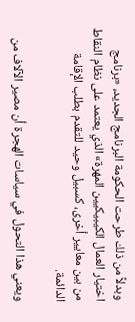وبدلاً من ذلك طرحت الحكومة البرنامج الجديد، «برنامج اختيار العمال الكيبيكيين المهرة» الذي يعتمد على نظام النقاط من بين معايير أخرى، كسبيل وحيد للتقدم بطلب الإقامة الدائمة.

ويعني هذا التحول في سياسات الهجرة أن مصير الآلاف من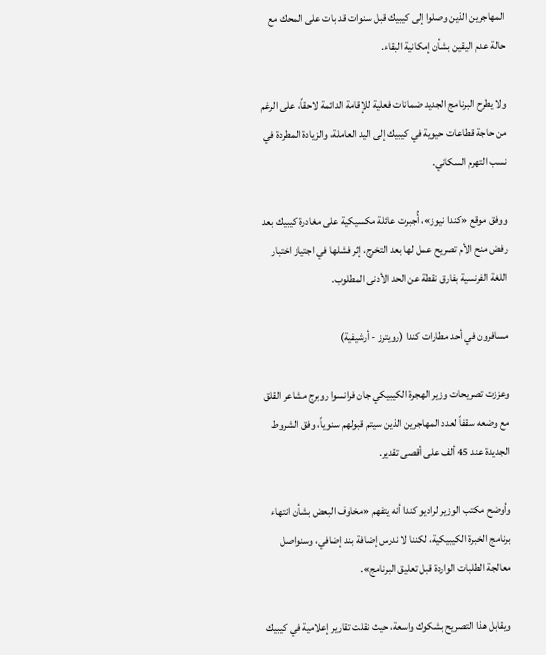المهاجرين الذين وصلوا إلى كيبيك قبل سنوات قد بات على المحك مع حالة عدم اليقين بشأن إمكانية البقاء.

ولا يطرح البرنامج الجديد ضمانات فعلية للإقامة الدائمة لاحقاً، على الرغم من حاجة قطاعات حيوية في كيبيك إلى اليد العاملة، والزيادة المطردة في نسب التهرم السكاني.

ووفق موقع «كندا نيوز»، أُجبرت عائلة مكسيكية على مغادرة كيبيك بعد رفض منح الأم تصريح عمل لها بعد التخرج، إثر فشلها في اجتياز اختبار اللغة الفرنسية بفارق نقطة عن الحد الأدنى المطلوب.

مسافرون في أحد مطارات كندا (رويترز - أرشيفية)

وعززت تصريحات وزير الهجرة الكيبيكي جان فرانسوا روبرج مشاعر القلق مع وضعه سقفاً لعدد المهاجرين الذين سيتم قبولهم سنوياً، وفق الشروط الجديدة عند 45 ألف على أقصى تقدير.

وأوضح مكتب الوزير لراديو كندا أنه يتفهم «مخاوف البعض بشأن انتهاء برنامج الخبرة الكيبيكية، لكننا لا ندرس إضافة بند إضافي، وسنواصل معالجة الطلبات الواردة قبل تعليق البرنامج».

ويقابل هذا التصريح بشكوك واسعة، حيث نقلت تقارير إعلامية في كيبيك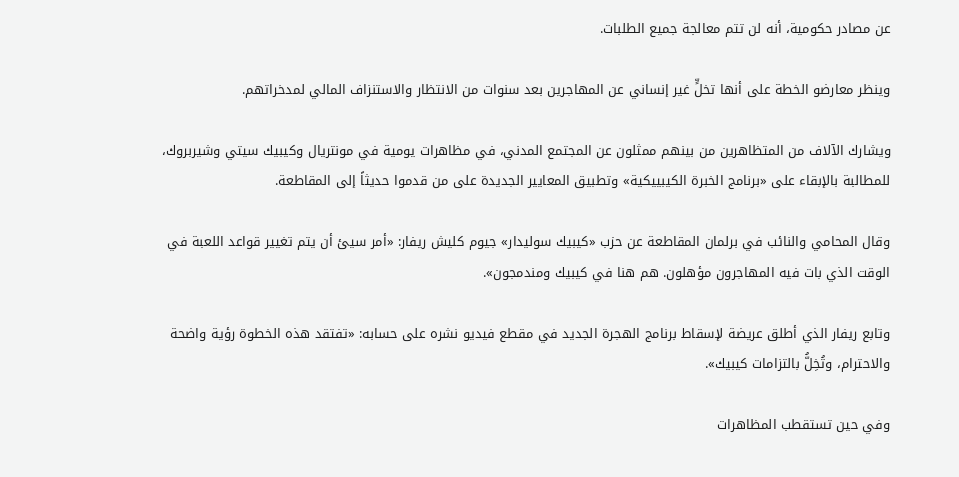عن مصادر حكومية، أنه لن تتم معالجة جميع الطلبات.

وينظر معارضو الخطة على أنها تخلٍّ غير إنساني عن المهاجرين بعد سنوات من الانتظار والاستنزاف المالي لمدخراتهم.

ويشارك الآلاف من المتظاهرين من بينهم ممثلون عن المجتمع المدني، في مظاهرات يومية في مونتريال وكيبيك سيتي وشيربروك، للمطالبة بالإبقاء على «برنامج الخبرة الكيبييكية» وتطبيق المعايير الجديدة على من قدموا حديثاً إلى المقاطعة.

وقال المحامي والنائب في برلمان المقاطعة عن حزب «كيبيك سوليدار» جيوم كليش ريفار: «أمر سيئ أن يتم تغيير قواعد اللعبة في الوقت الذي بات فيه المهاجرون مؤهلون. هم هنا في كيبيك ومندمجون».

وتابع ريفار الذي أطلق عريضة لإسقاط برنامج الهجرة الجديد في مقطع فيديو نشره على حسابه: «تفتقد هذه الخطوة رؤية واضحة والاحترام، وتُخِلُّ بالتزامات كيبيك».

وفي حين تستقطب المظاهرات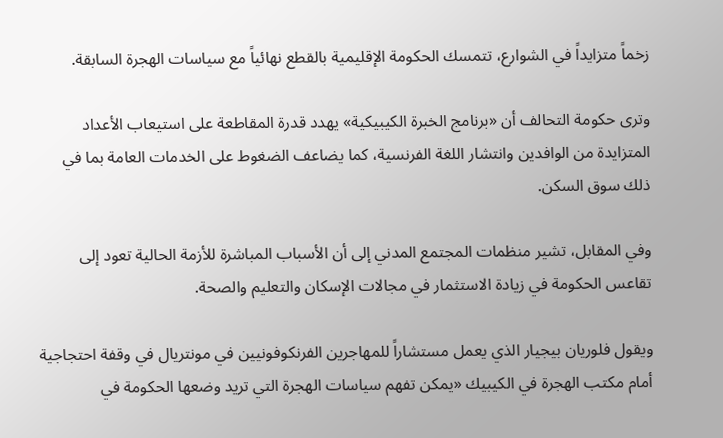زخماً متزايداً في الشوارع، تتمسك الحكومة الإقليمية بالقطع نهائياً مع سياسات الهجرة السابقة.

وترى حكومة التحالف أن «برنامج الخبرة الكيبيكية» يهدد قدرة المقاطعة على استيعاب الأعداد المتزايدة من الوافدين وانتشار اللغة الفرنسية، كما يضاعف الضغوط على الخدمات العامة بما في ذلك سوق السكن.

وفي المقابل، تشير منظمات المجتمع المدني إلى أن الأسباب المباشرة للأزمة الحالية تعود إلى تقاعس الحكومة في زيادة الاستثمار في مجالات الإسكان والتعليم والصحة.

ويقول فلوريان بيجيار الذي يعمل مستشاراً للمهاجرين الفرنكوفونيين في مونتريال في وقفة احتجاجية أمام مكتب الهجرة في الكيبيك «يمكن تفهم سياسات الهجرة التي تريد وضعها الحكومة في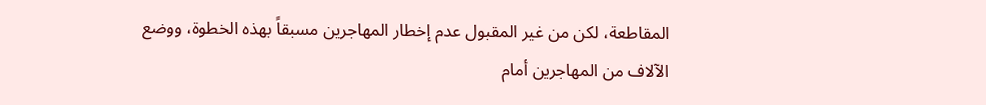المقاطعة، لكن من غير المقبول عدم إخطار المهاجرين مسبقاً بهذه الخطوة، ووضع الآلاف من المهاجرين أمام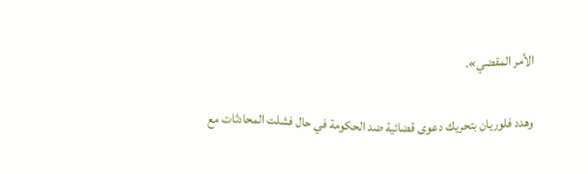الأمر المقضي».

وهدد فلوريان بتحريك دعوى قضائية ضد الحكومة في حال فشلت المحادثات مع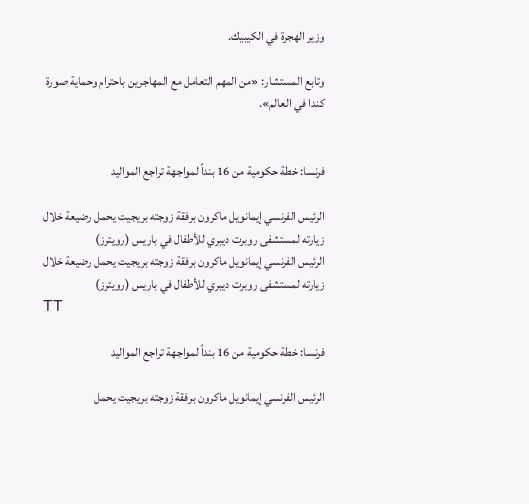وزير الهجرة في الكيبيك.

وتابع المستشار: «من المهم التعامل مع المهاجرين باحترام وحماية صورة كندا في العالم».


فرنسا: خطة حكومية من 16 بنداً لمواجهة تراجع المواليد

الرئيس الفرنسي إيمانويل ماكرون برفقة زوجته بريجيت يحمل رضيعة خلال زيارته لمستشفى روبرت ديبري للأطفال في باريس (رويترز)
الرئيس الفرنسي إيمانويل ماكرون برفقة زوجته بريجيت يحمل رضيعة خلال زيارته لمستشفى روبرت ديبري للأطفال في باريس (رويترز)
TT

فرنسا: خطة حكومية من 16 بنداً لمواجهة تراجع المواليد

الرئيس الفرنسي إيمانويل ماكرون برفقة زوجته بريجيت يحمل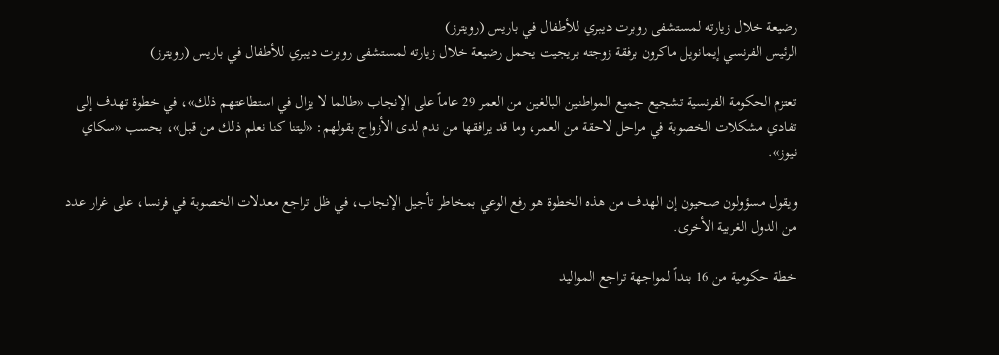رضيعة خلال زيارته لمستشفى روبرت ديبري للأطفال في باريس (رويترز)
الرئيس الفرنسي إيمانويل ماكرون برفقة زوجته بريجيت يحمل رضيعة خلال زيارته لمستشفى روبرت ديبري للأطفال في باريس (رويترز)

تعتزم الحكومة الفرنسية تشجيع جميع المواطنين البالغين من العمر 29 عاماً على الإنجاب «طالما لا يزال في استطاعتهم ذلك»، في خطوة تهدف إلى تفادي مشكلات الخصوبة في مراحل لاحقة من العمر، وما قد يرافقها من ندم لدى الأزواج بقولهم: «ليتنا كنا نعلم ذلك من قبل»، بحسب «سكاي نيوز».

ويقول مسؤولون صحيون إن الهدف من هذه الخطوة هو رفع الوعي بمخاطر تأجيل الإنجاب، في ظل تراجع معدلات الخصوبة في فرنسا، على غرار عدد من الدول الغربية الأخرى.

خطة حكومية من 16 بنداً لمواجهة تراجع المواليد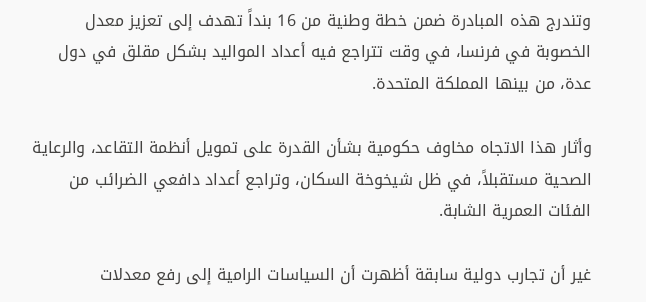وتندرج هذه المبادرة ضمن خطة وطنية من 16 بنداً تهدف إلى تعزيز معدل الخصوبة في فرنسا، في وقت تتراجع فيه أعداد المواليد بشكل مقلق في دول عدة، من بينها المملكة المتحدة.

وأثار هذا الاتجاه مخاوف حكومية بشأن القدرة على تمويل أنظمة التقاعد، والرعاية الصحية مستقبلاً، في ظل شيخوخة السكان، وتراجع أعداد دافعي الضرائب من الفئات العمرية الشابة.

غير أن تجارب دولية سابقة أظهرت أن السياسات الرامية إلى رفع معدلات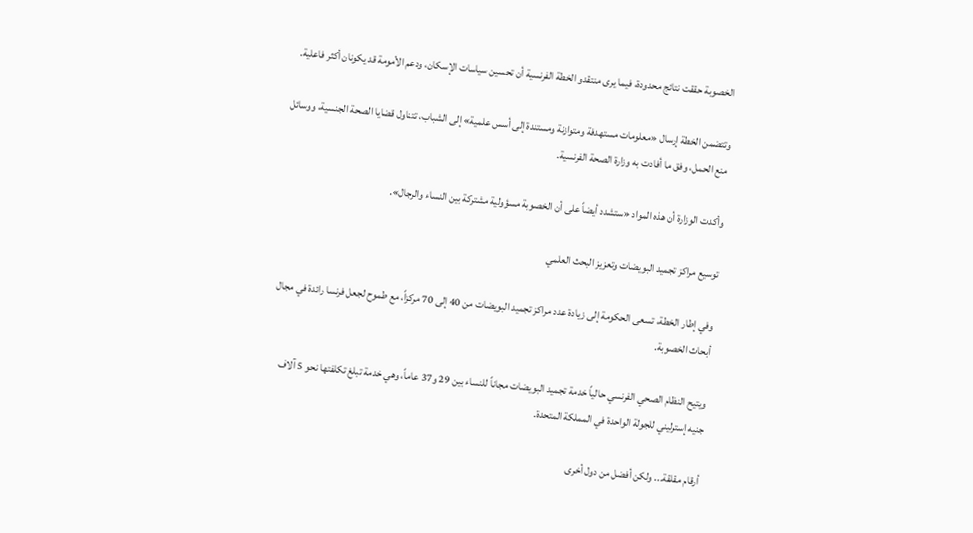الخصوبة حققت نتائج محدودة، فيما يرى منتقدو الخطة الفرنسية أن تحسين سياسات الإسكان، ودعم الأمومة قد يكونان أكثر فاعلية.

وتتضمن الخطة إرسال «معلومات مستهدفة ومتوازنة ومستندة إلى أسس علمية» إلى الشباب، تتناول قضايا الصحة الجنسية، ووسائل منع الحمل، وفق ما أفادت به وزارة الصحة الفرنسية.

وأكدت الوزارة أن هذه المواد «ستشدد أيضاً على أن الخصوبة مسؤولية مشتركة بين النساء والرجال».

توسيع مراكز تجميد البويضات وتعزيز البحث العلمي

وفي إطار الخطة، تسعى الحكومة إلى زيادة عدد مراكز تجميد البويضات من 40 إلى 70 مركزاً، مع طموح لجعل فرنسا رائدة في مجال أبحاث الخصوبة.

ويتيح النظام الصحي الفرنسي حالياً خدمة تجميد البويضات مجاناً للنساء بين 29 و37 عاماً، وهي خدمة تبلغ تكلفتها نحو 5 آلاف جنيه إسترليني للجولة الواحدة في المملكة المتحدة.

أرقام مقلقة... ولكن أفضل من دول أخرى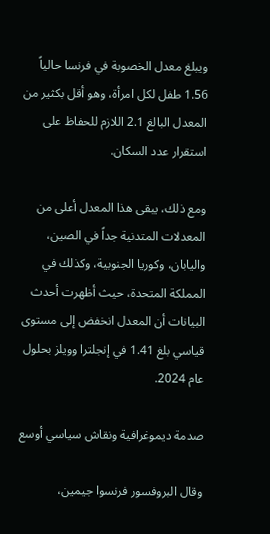ويبلغ معدل الخصوبة في فرنسا حالياً 1.56 طفل لكل امرأة، وهو أقل بكثير من المعدل البالغ 2.1 اللازم للحفاظ على استقرار عدد السكان.

ومع ذلك، يبقى هذا المعدل أعلى من المعدلات المتدنية جداً في الصين، واليابان، وكوريا الجنوبية، وكذلك في المملكة المتحدة، حيث أظهرت أحدث البيانات أن المعدل انخفض إلى مستوى قياسي بلغ 1.41 في إنجلترا وويلز بحلول عام 2024.

صدمة ديموغرافية ونقاش سياسي أوسع

وقال البروفسور فرنسوا جيمين،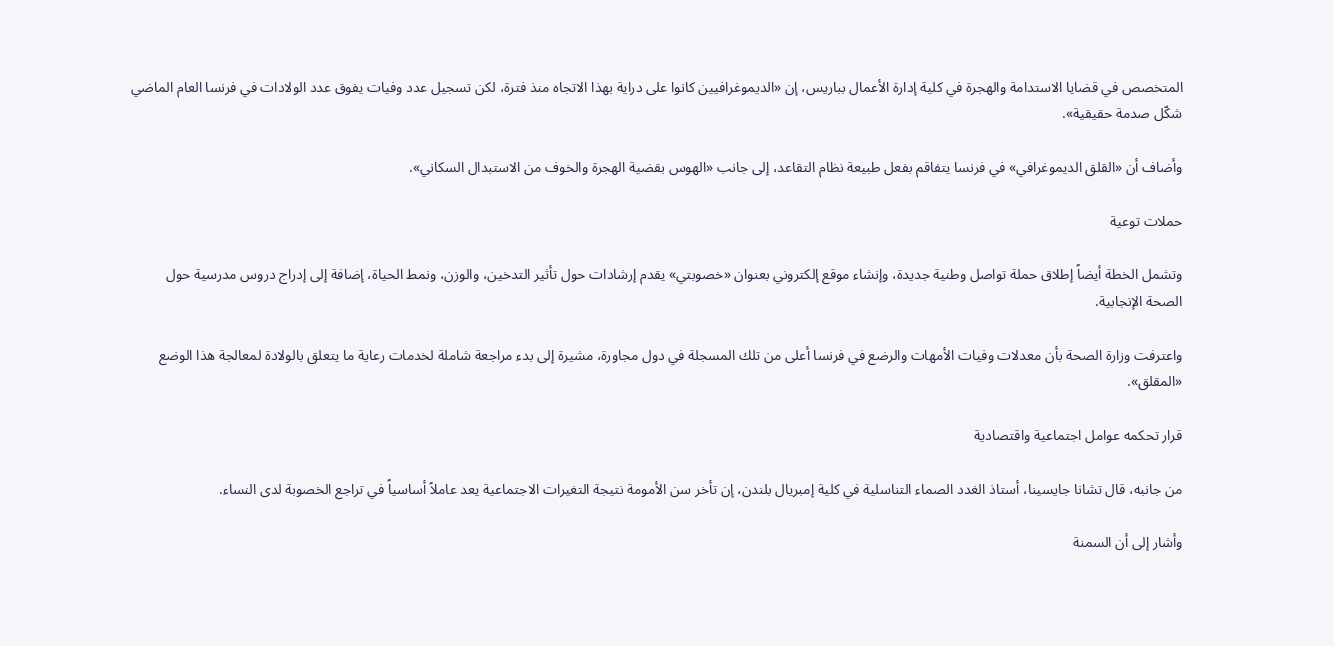المتخصص في قضايا الاستدامة والهجرة في كلية إدارة الأعمال بباريس، إن «الديموغرافيين كانوا على دراية بهذا الاتجاه منذ فترة، لكن تسجيل عدد وفيات يفوق عدد الولادات في فرنسا العام الماضي شكّل صدمة حقيقية».

وأضاف أن «القلق الديموغرافي» في فرنسا يتفاقم بفعل طبيعة نظام التقاعد، إلى جانب «الهوس بقضية الهجرة والخوف من الاستبدال السكاني».

حملات توعية

وتشمل الخطة أيضاً إطلاق حملة تواصل وطنية جديدة، وإنشاء موقع إلكتروني بعنوان «خصوبتي» يقدم إرشادات حول تأثير التدخين، والوزن، ونمط الحياة، إضافة إلى إدراج دروس مدرسية حول الصحة الإنجابية.

واعترفت وزارة الصحة بأن معدلات وفيات الأمهات والرضع في فرنسا أعلى من تلك المسجلة في دول مجاورة، مشيرة إلى بدء مراجعة شاملة لخدمات رعاية ما يتعلق بالولادة لمعالجة هذا الوضع «المقلق».

قرار تحكمه عوامل اجتماعية واقتصادية

من جانبه، قال تشانا جايسينا، أستاذ الغدد الصماء التناسلية في كلية إمبريال بلندن، إن تأخر سن الأمومة نتيجة التغيرات الاجتماعية يعد عاملاً أساسياً في تراجع الخصوبة لدى النساء.

وأشار إلى أن السمنة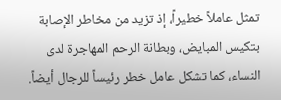تمثل عاملاً خطيراً، إذ تزيد من مخاطر الإصابة بتكيس المبايض، وبطانة الرحم المهاجرة لدى النساء، كما تشكل عامل خطر رئيساً للرجال أيضاً.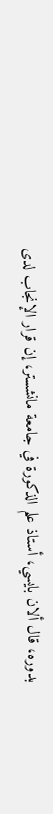بدوره، قال ألان بايسي، أستاذ علم الذكورة في جامعة مانشستر، إن قرار الإنجاب لدى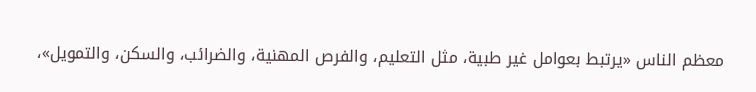معظم الناس «يرتبط بعوامل غير طبية، مثل التعليم، والفرص المهنية، والضرائب، والسكن، والتمويل»،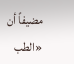مضيفاً أن «الطب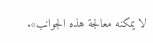لا يمكنه معالجة هذه الجوانب».